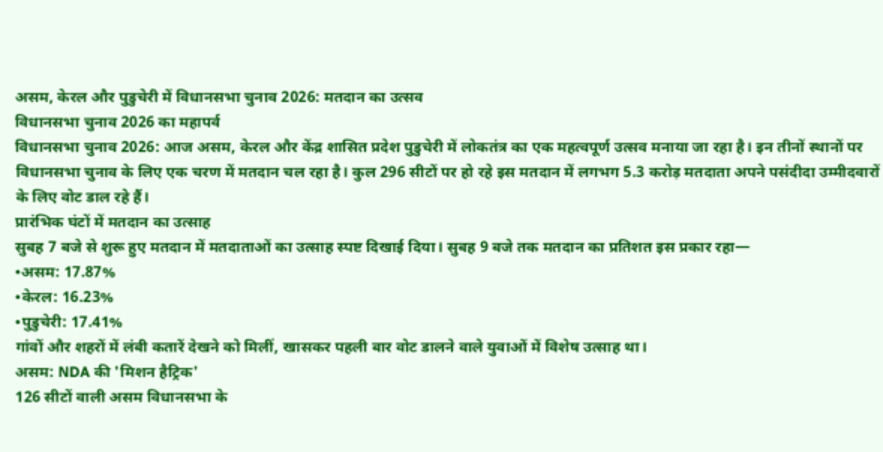असम, केरल और पुडुचेरी में विधानसभा चुनाव 2026: मतदान का उत्सव
विधानसभा चुनाव 2026 का महापर्व
विधानसभा चुनाव 2026: आज असम, केरल और केंद्र शासित प्रदेश पुडुचेरी में लोकतंत्र का एक महत्वपूर्ण उत्सव मनाया जा रहा है। इन तीनों स्थानों पर विधानसभा चुनाव के लिए एक चरण में मतदान चल रहा है। कुल 296 सीटों पर हो रहे इस मतदान में लगभग 5.3 करोड़ मतदाता अपने पसंदीदा उम्मीदवारों के लिए वोट डाल रहे हैं।
प्रारंभिक घंटों में मतदान का उत्साह
सुबह 7 बजे से शुरू हुए मतदान में मतदाताओं का उत्साह स्पष्ट दिखाई दिया। सुबह 9 बजे तक मतदान का प्रतिशत इस प्रकार रहा—
•असम: 17.87%
•केरल: 16.23%
•पुडुचेरी: 17.41%
गांवों और शहरों में लंबी कतारें देखने को मिलीं, खासकर पहली बार वोट डालने वाले युवाओं में विशेष उत्साह था।
असम: NDA की 'मिशन हैट्रिक'
126 सीटों वाली असम विधानसभा के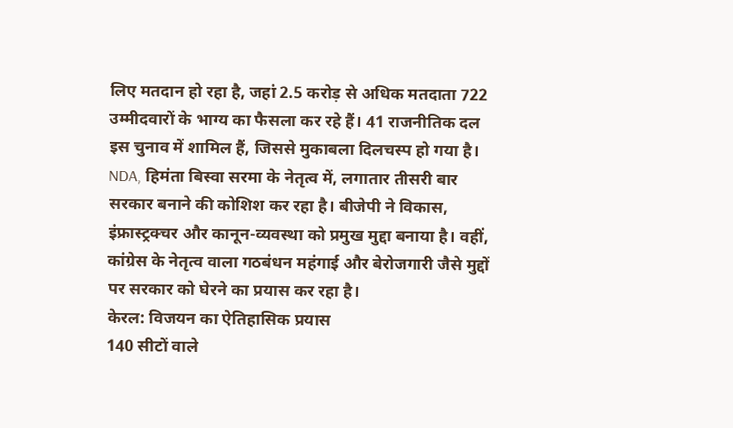लिए मतदान हो रहा है, जहां 2.5 करोड़ से अधिक मतदाता 722 उम्मीदवारों के भाग्य का फैसला कर रहे हैं। 41 राजनीतिक दल इस चुनाव में शामिल हैं, जिससे मुकाबला दिलचस्प हो गया है। NDA, हिमंता बिस्वा सरमा के नेतृत्व में, लगातार तीसरी बार सरकार बनाने की कोशिश कर रहा है। बीजेपी ने विकास, इंफ्रास्ट्रक्चर और कानून-व्यवस्था को प्रमुख मुद्दा बनाया है। वहीं, कांग्रेस के नेतृत्व वाला गठबंधन महंगाई और बेरोजगारी जैसे मुद्दों पर सरकार को घेरने का प्रयास कर रहा है।
केरल: विजयन का ऐतिहासिक प्रयास
140 सीटों वाले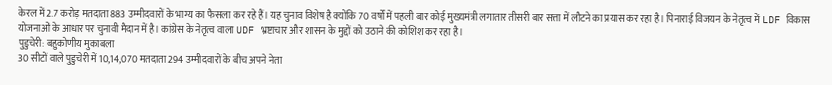केरल में 2.7 करोड़ मतदाता 883 उम्मीदवारों के भाग्य का फैसला कर रहे हैं। यह चुनाव विशेष है क्योंकि 70 वर्षों में पहली बार कोई मुख्यमंत्री लगातार तीसरी बार सत्ता में लौटने का प्रयास कर रहा है। पिनाराई विजयन के नेतृत्व में LDF विकास योजनाओं के आधार पर चुनावी मैदान में है। कांग्रेस के नेतृत्व वाला UDF भ्रष्टाचार और शासन के मुद्दों को उठाने की कोशिश कर रहा है।
पुडुचेरी: बहुकोणीय मुकाबला
30 सीटों वाले पुडुचेरी में 10,14,070 मतदाता 294 उम्मीदवारों के बीच अपने नेता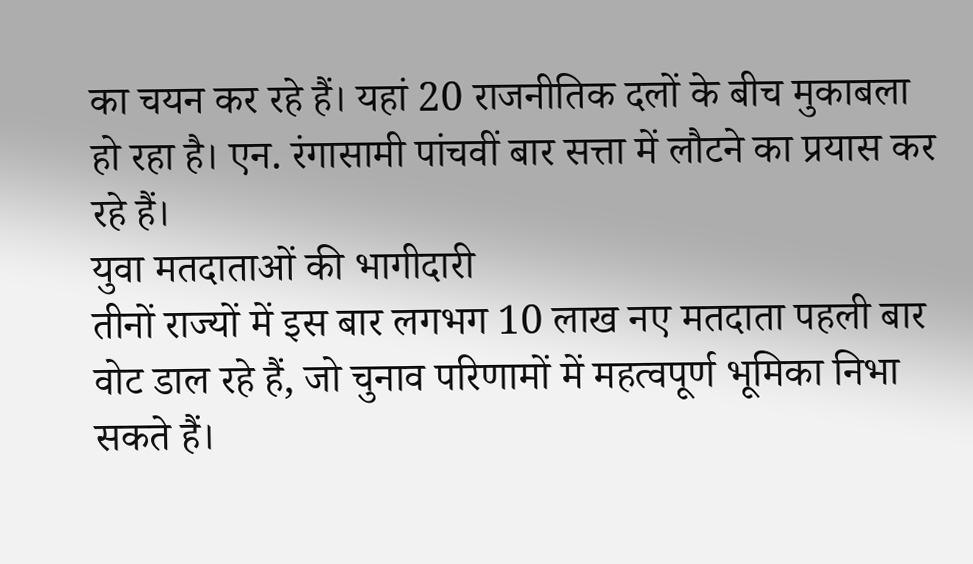का चयन कर रहे हैं। यहां 20 राजनीतिक दलों के बीच मुकाबला हो रहा है। एन. रंगासामी पांचवीं बार सत्ता में लौटने का प्रयास कर रहे हैं।
युवा मतदाताओं की भागीदारी
तीनों राज्यों में इस बार लगभग 10 लाख नए मतदाता पहली बार वोट डाल रहे हैं, जो चुनाव परिणामों में महत्वपूर्ण भूमिका निभा सकते हैं।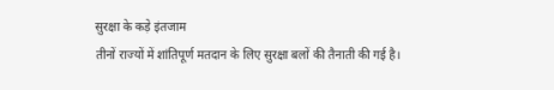सुरक्षा के कड़े इंतजाम
तीनों राज्यों में शांतिपूर्ण मतदान के लिए सुरक्षा बलों की तैनाती की गई है।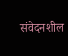संवेदनशील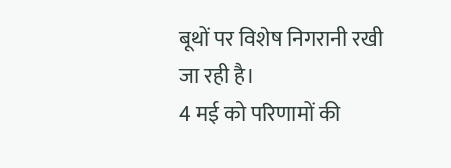बूथों पर विशेष निगरानी रखी जा रही है।
4 मई को परिणामों की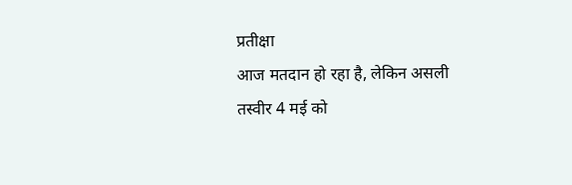प्रतीक्षा
आज मतदान हो रहा है, लेकिन असली तस्वीर 4 मई को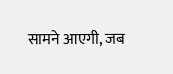सामने आएगी, जब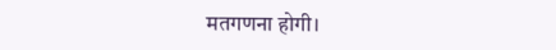मतगणना होगी।